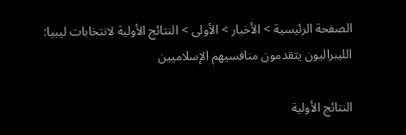الصفحة الرئيسية > الأخبار > الأولى > النتائج الأولية لانتخابات ليبيا: الليبراليون يتقدمون منافسيهم الإسلاميين

النتائج الأولية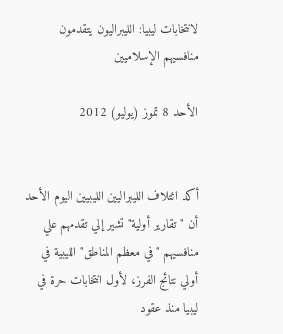لانتخابات ليبيا: الليبراليون يتقدمون منافسيهم الإسلاميين

الأحد 8 تموز (يوليو) 2012


أكد ائتلاف الليبراليين الليبيين اليوم الأحد أن "تقارير أولية" تشير إلي تقدمهم علي منافسيهم "في معظم المناطق" الليبية في أولي نتائج الفرز، لأول انتخابات حرة في ليبيا منذ عقود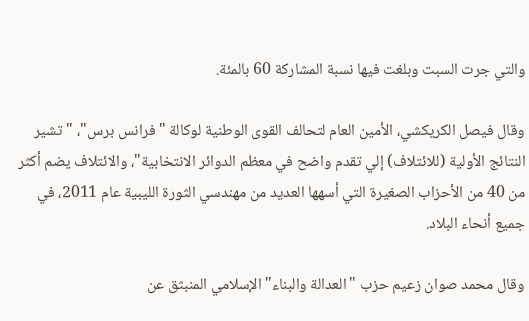والتي جرت السبت وبلغت فيها نسبة المشاركة 60 بالمئة.

وقال فيصل الكريكشي، الأمين العام لتحالف القوى الوطنية لوكالة "فرانس برس"، "تشير النتائج الأولية (للائتلاف) إلي تقدم واضح في معظم الدوائر الانتخابية"، والائتلاف يضم أكثر من 40 من الأحزاب الصغيرة التي أسهها العديد من مهندسي الثورة الليبية عام 2011، في جميع أنحاء البلاد.

وقال محمد صوان زعيم حزب "العدالة والبناء" الإسلامي المنبثق عن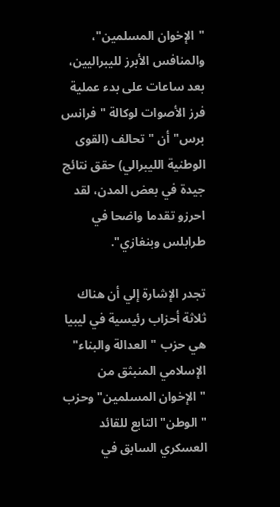"الإخوان المسلمين"، والمنافس الأبرز لليبراليين، بعد ساعات على بدء عملية فرز الأصوات لوكالة "فرانس برس" أن "تحالف (القوى الوطنية الليبرالي) حقق نتائج جيدة في بعض المدن، لقد احرزو تقدما واضحا في طرابلس وبنغازي".

تجدر الإشارة إلي أن هناك ثلاثة أحزاب رئيسية في ليبيا هي حزب "العدالة والبناء" الإسلامي المنبثق من "الإخوان المسلمين" وحزب "الوطن" التابع للقائد العسكري السابق في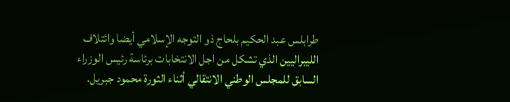طرابلس عبد الحكيم بلحاج ذو التوجه الإسلامي أيضا وائتلاف الليبراليين الذي تشكل من اجل الانتخابات برئاسة رئيس الوزراء السابق للمجلس الوطني الانتقالي أثناء الثورة محمود جبريل.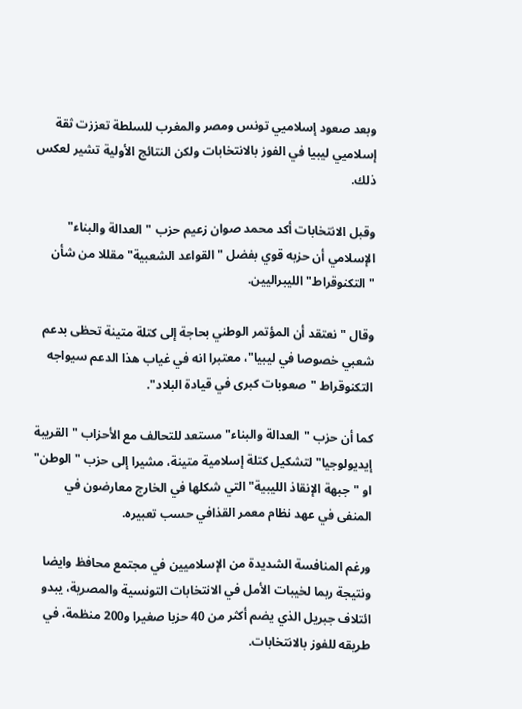وبعد صعود إسلاميي تونس ومصر والمغرب للسلطة تعززت ثقة إسلاميي ليبيا في الفوز بالانتخابات ولكن النتائج الأولية تشير لعكس ذلك.

وقبل الانتخابات أكد محمد صوان زعيم حزب "العدالة والبناء" الإسلامي أن حزبه قوي بفضل "القواعد الشعبية" مقللا من شأن "التكنوقراط" الليبراليين.

وقال "نعتقد أن المؤتمر الوطني بحاجة إلى كتلة متينة تحظى بدعم شعبي خصوصا في ليبيا"، معتبرا انه في غياب هذا الدعم سيواجه التكنوقراط "صعوبات كبرى في قيادة البلاد".

كما أن حزب "العدالة والبناء" مستعد للتحالف مع الأحزاب "القريبة إيديولوجيا" لتشكيل كتلة إسلامية متينة، مشيرا إلى حزب "الوطن" او "جبهة الإنقاذ الليبية" التي شكلها في الخارج معارضون في المنفى في عهد نظام معمر القذافي حسب تعبيره.

ورغم المنافسة الشديدة من الإسلاميين في مجتمع محافظ وايضا ونتيجة ربما لخيبات الأمل في الانتخابات التونسية والمصرية، يبدو ائتلاف جبريل الذي يضم أكثر من 40 حزبا صغيرا و200 منظمة، في طريقه للفوز بالانتخابات.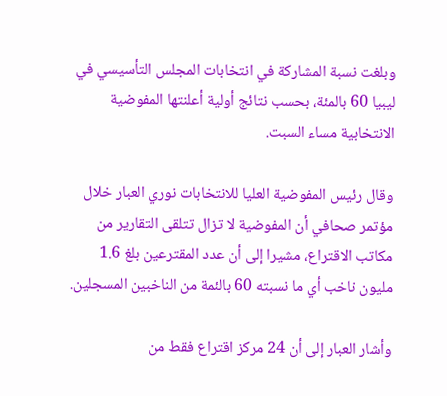وبلغت نسبة المشاركة في انتخابات المجلس التأسيسي في ليبيا 60 بالمئة، بحسب نتائج أولية أعلنتها المفوضية الانتخابية مساء السبت.

وقال رئيس المفوضية العليا للانتخابات نوري العبار خلال مؤتمر صحافي أن المفوضية لا تزال تتلقى التقارير من مكاتب الاقتراع، مشيرا إلى أن عدد المقترعين بلغ 1.6 مليون ناخب أي ما نسبته 60 بالئمة من الناخبين المسجلين.

وأشار العبار إلى أن 24 مركز اقتراع فقط من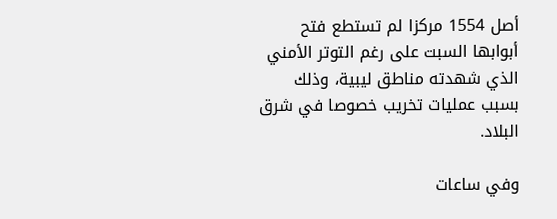أصل 1554 مركزا لم تستطع فتح أبوابها السبت على رغم التوتر الأمني الذي شهدته مناطق ليبية، وذلك بسبب عمليات تخريب خصوصا في شرق البلاد.

وفي ساعات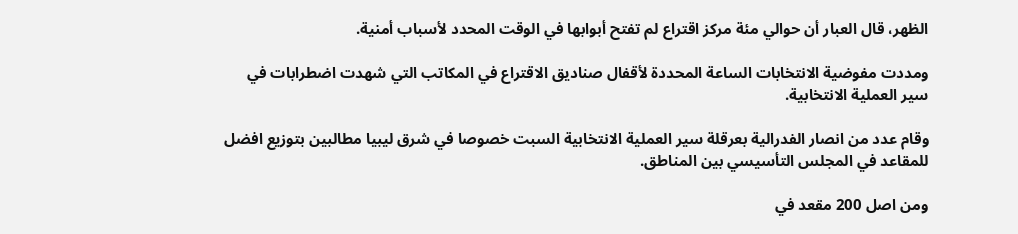الظهر، قال العبار أن حوالي مئة مركز اقتراع لم تفتح أبوابها في الوقت المحدد لأسباب أمنية.

ومددت مفوضية الانتخابات الساعة المحددة لأقفال صناديق الاقتراع في المكاتب التي شهدت اضطرابات في سير العملية الانتخابية.

وقام عدد من انصار الفدرالية بعرقلة سير العملية الانتخابية السبت خصوصا في شرق ليبيا مطالبين بتوزيع افضل للمقاعد في المجلس التأسيسي بين المناطق.

ومن اصل 200 مقعد في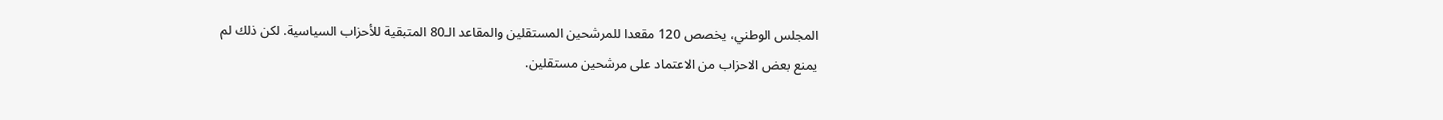المجلس الوطني، يخصص 120 مقعدا للمرشحين المستقلين والمقاعد الـ80 المتبقية للأحزاب السياسية. لكن ذلك لم يمنع بعض الاحزاب من الاعتماد على مرشحين مستقلين.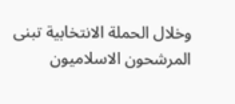وخلال الحملة الانتخابية تبنى المرشحون الاسلاميون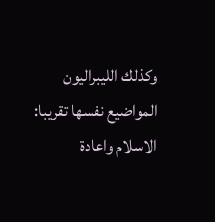وكذلك الليبراليون المواضيع نفسها تقريبا: الاسلام واعادة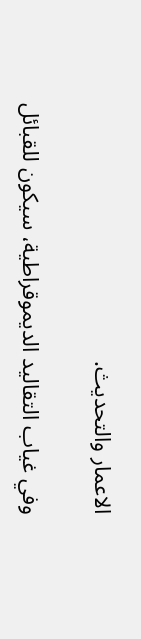الاعمار والتحديث.

وفي غياب التقاليد الديموقراطية، سيكون للقبائل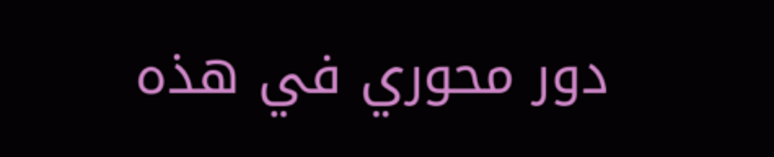دور محوري في هذه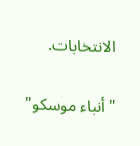الانتخابات.

"أنباء موسكو"